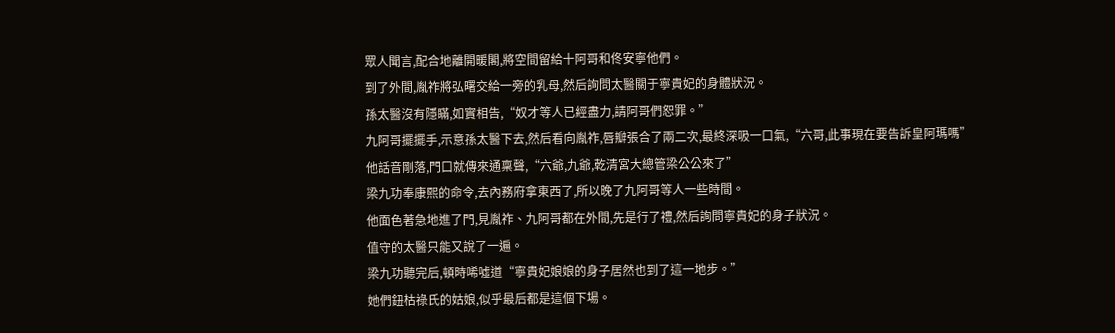眾人聞言,配合地離開暖閣,將空間留給十阿哥和佟安寧他們。
到了外間,胤祚將弘曙交給一旁的乳母,然后詢問太醫關于寧貴妃的身體狀況。
孫太醫沒有隱瞞,如實相告,“奴才等人已經盡力,請阿哥們恕罪。”
九阿哥擺擺手,示意孫太醫下去,然后看向胤祚,唇瓣張合了兩二次,最終深吸一口氣,“六哥,此事現在要告訴皇阿瑪嗎”
他話音剛落,門口就傳來通稟聲,“六爺,九爺,乾清宮大總管梁公公來了”
梁九功奉康熙的命令,去內務府拿東西了,所以晚了九阿哥等人一些時間。
他面色著急地進了門,見胤祚、九阿哥都在外間,先是行了禮,然后詢問寧貴妃的身子狀況。
值守的太醫只能又說了一遍。
梁九功聽完后,頓時唏噓道“寧貴妃娘娘的身子居然也到了這一地步。”
她們鈕枯祿氏的姑娘,似乎最后都是這個下場。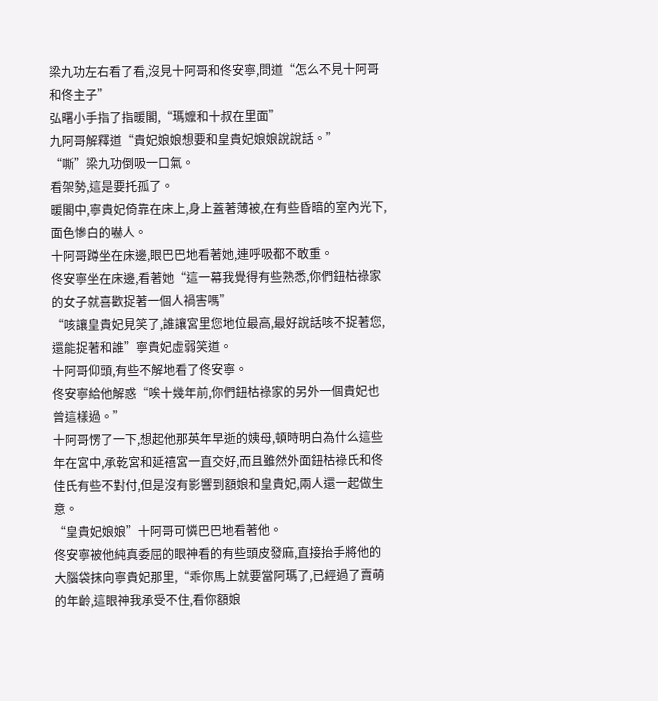梁九功左右看了看,沒見十阿哥和佟安寧,問道“怎么不見十阿哥和佟主子”
弘曙小手指了指暖閣,“瑪嬤和十叔在里面”
九阿哥解釋道“貴妃娘娘想要和皇貴妃娘娘說說話。”
“嘶”梁九功倒吸一口氣。
看架勢,這是要托孤了。
暖閣中,寧貴妃倚靠在床上,身上蓋著薄被,在有些昏暗的室內光下,面色慘白的嚇人。
十阿哥蹲坐在床邊,眼巴巴地看著她,連呼吸都不敢重。
佟安寧坐在床邊,看著她“這一幕我覺得有些熟悉,你們鈕枯祿家的女子就喜歡捉著一個人禍害嗎”
“咳讓皇貴妃見笑了,誰讓宮里您地位最高,最好說話咳不捉著您,還能捉著和誰”寧貴妃虛弱笑道。
十阿哥仰頭,有些不解地看了佟安寧。
佟安寧給他解惑“唉十幾年前,你們鈕枯祿家的另外一個貴妃也曾這樣過。”
十阿哥愣了一下,想起他那英年早逝的姨母,頓時明白為什么這些年在宮中,承乾宮和延禧宮一直交好,而且雖然外面鈕枯祿氏和佟佳氏有些不對付,但是沒有影響到額娘和皇貴妃,兩人還一起做生意。
“皇貴妃娘娘”十阿哥可憐巴巴地看著他。
佟安寧被他純真委屈的眼神看的有些頭皮發麻,直接抬手將他的大腦袋抹向寧貴妃那里,“乖你馬上就要當阿瑪了,已經過了賣萌的年齡,這眼神我承受不住,看你額娘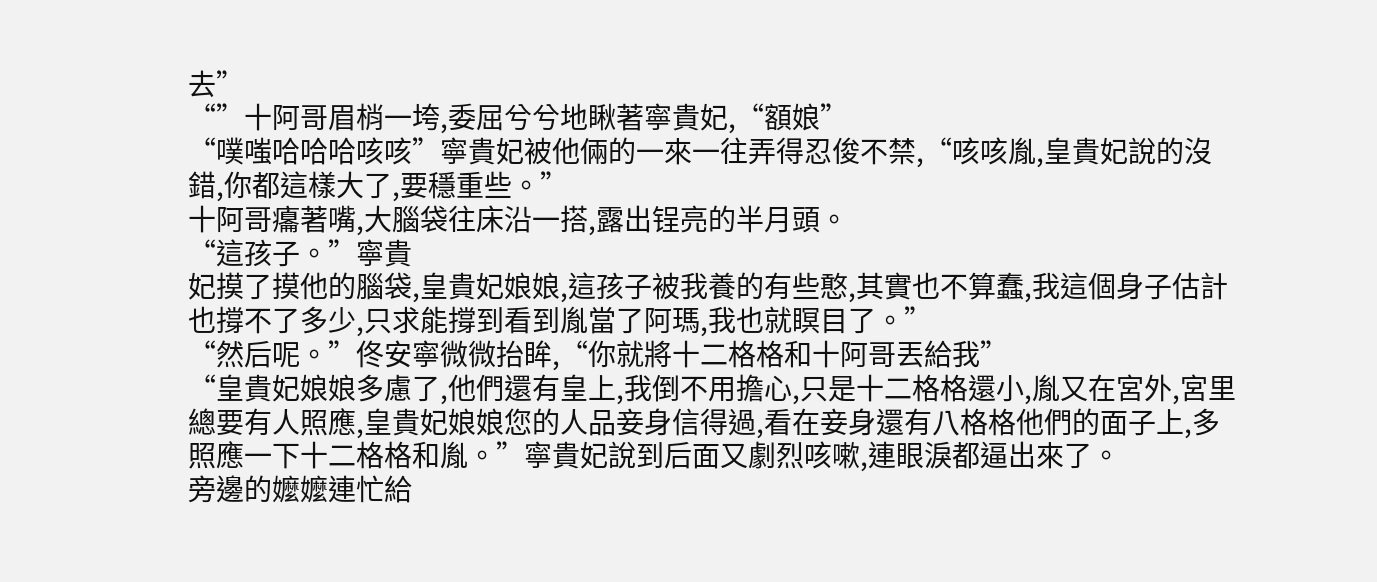去”
“”十阿哥眉梢一垮,委屈兮兮地瞅著寧貴妃,“額娘”
“噗嗤哈哈哈咳咳”寧貴妃被他倆的一來一往弄得忍俊不禁,“咳咳胤,皇貴妃說的沒錯,你都這樣大了,要穩重些。”
十阿哥癟著嘴,大腦袋往床沿一搭,露出锃亮的半月頭。
“這孩子。”寧貴
妃摸了摸他的腦袋,皇貴妃娘娘,這孩子被我養的有些憨,其實也不算蠢,我這個身子估計也撐不了多少,只求能撐到看到胤當了阿瑪,我也就瞑目了。”
“然后呢。”佟安寧微微抬眸,“你就將十二格格和十阿哥丟給我”
“皇貴妃娘娘多慮了,他們還有皇上,我倒不用擔心,只是十二格格還小,胤又在宮外,宮里總要有人照應,皇貴妃娘娘您的人品妾身信得過,看在妾身還有八格格他們的面子上,多照應一下十二格格和胤。”寧貴妃說到后面又劇烈咳嗽,連眼淚都逼出來了。
旁邊的嬤嬤連忙給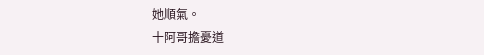她順氣。
十阿哥擔憂道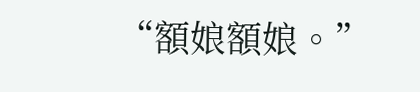“額娘額娘。”